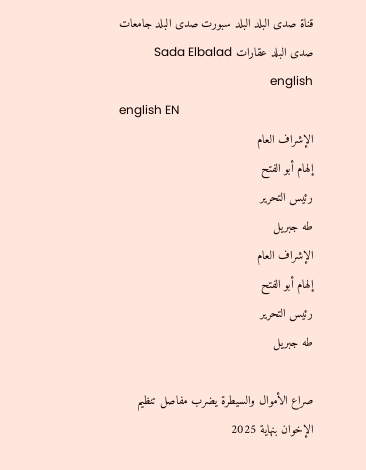قناة صدى البلد البلد سبورت صدى البلد جامعات صدى البلد عقارات Sada Elbalad english
english EN
الإشراف العام
إلهام أبو الفتح
رئيس التحرير
طه جبريل
الإشراف العام
إلهام أبو الفتح
رئيس التحرير
طه جبريل

صراع الأموال والسيطرة يضرب مفاصل تنظيم الإخوان بنهاية 2025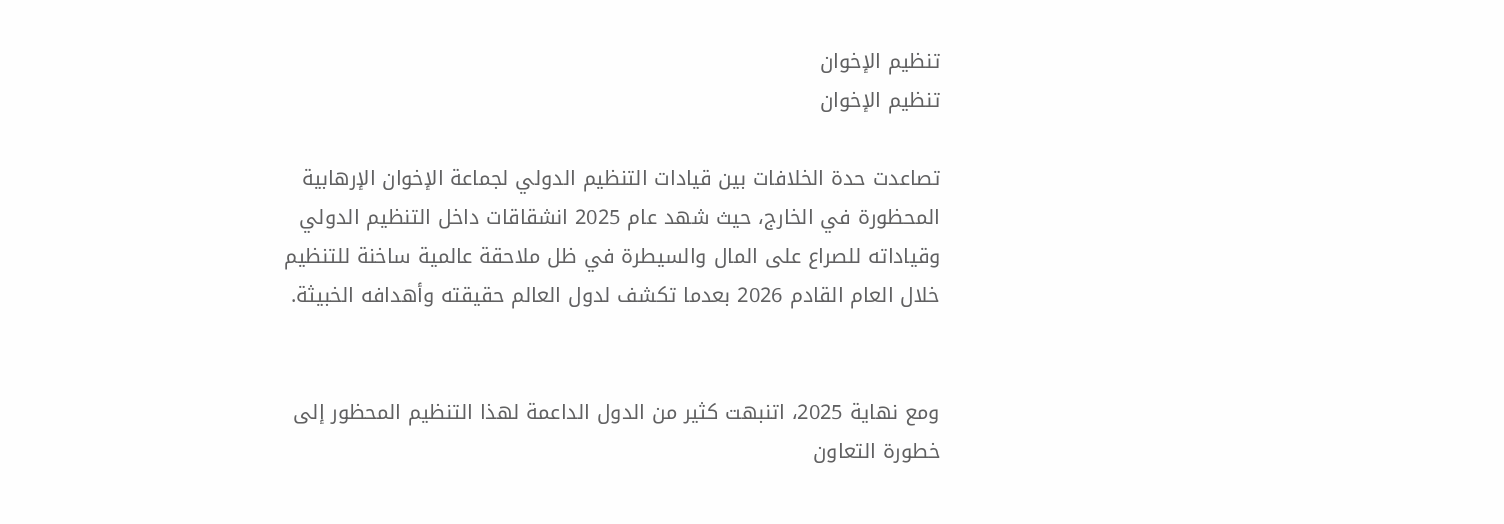تنظيم الإخوان
تنظيم الإخوان

تصاعدت حدة الخلافات بين قيادات التنظيم الدولي لجماعة الإخوان الإرهابية المحظورة في الخارج، حيث شهد عام 2025 انشقاقات داخل التنظيم الدولي وقياداته للصراع على المال والسيطرة في ظل ملاحقة عالمية ساخنة للتنظيم خلال العام القادم 2026 بعدما تكشف لدول العالم حقيقته وأهدافه الخبيثة.


ومع نهاية 2025، اتنبهت كثير من الدول الداعمة لهذا التنظيم المحظور إلى خطورة التعاون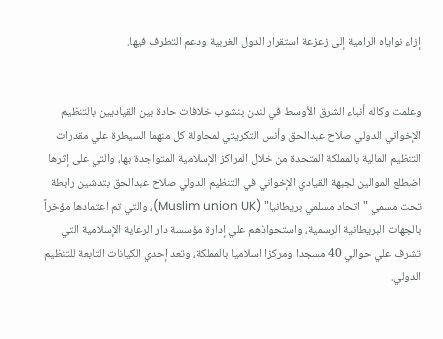إزاء نواياه الرامية إلى زعزعة استقرار الدول الغربية ودعم التطرف فيها.


وعلمت وكاله أنباء الشرق الأوسط في لندن بنشوب خلافات حادة بين القياديين بالتنظيم الإخواني الدولي صلاح عبدالحق وأنس التكريتي لمحاولة كل منهما السيطرة علي مقدرات التنظيم المالية بالمملكة المتحدة من خلال المراكز الإسلامية المتواجدة بها، والتي على إثرها اضطلع الموالين لجبهة القيادي الإخواني في التنظيم الدولي صلاح عبدالحق بتدشين رابطة تحت مسمي "اتحاد مسلمي بريطانيا" (Muslim union UK)، والتي تم اعتمادها مؤخراً بالجهات البريطانية الرسمية، واستحواذهم علي إدارة مؤسسة دار الرعاية الإسلامية التي تشرف علي حوالي 40 مسجدا ومركزا اسلاميا بالمملكة، وتعد إحدي الكيانات التابعة للتنظيم الدولي.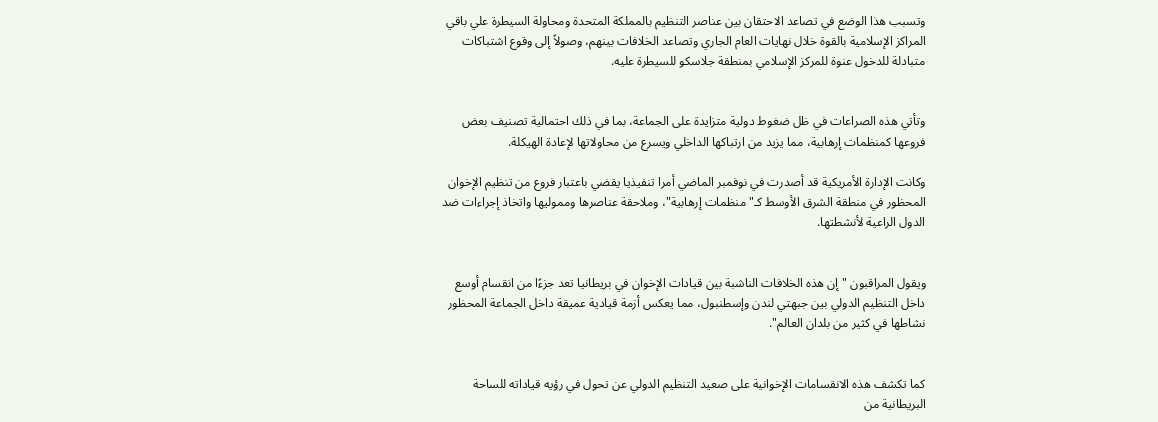وتسبب هذا الوضع في تصاعد الاحتقان بين عناصر التنظيم بالمملكة المتحدة ومحاولة السيطرة علي باقي المراكز الإسلامية بالقوة خلال نهايات العام الجاري وتصاعد الخلافات بينهم، وصولاً إلى وقوع اشتباكات متبادلة للدخول عنوة للمركز الإسلامي بمنطقة جلاسكو للسيطرة عليه.


وتأتي هذه الصراعات في ظل ضغوط دولية متزايدة على الجماعة، بما في ذلك احتمالية تصنيف بعض فروعها كمنظمات إرهابية، مما يزيد من ارتباكها الداخلي ويسرع من محاولاتها لإعادة الهيكلة.

وكانت الإدارة الأمريكية قد أصدرت في نوفمبر الماضي أمرا تنفيذيا يقضي باعتبار فروع من تنظيم الإخوان المحظور في منطقة الشرق الأوسط كـ"منظمات إرهابية"، وملاحقة عناصرها ومموليها واتخاذ إجراءات ضد الدول الراعية لأنشطتها.


ويقول المراقبون "إن هذه الخلافات الناشبة بين قيادات الإخوان في بريطانيا تعد جزءًا من انقسام أوسع داخل التنظيم الدولي بين جبهتي لندن وإسطنبول، مما يعكس أزمة قيادية عميقة داخل الجماعة المحظور نشاطها في كثير من بلدان العالم".


كما تكشف هذه الانقسامات الإخوانية على صعيد التنظيم الدولي عن تحول في رؤيه قياداته للساحة البريطانية من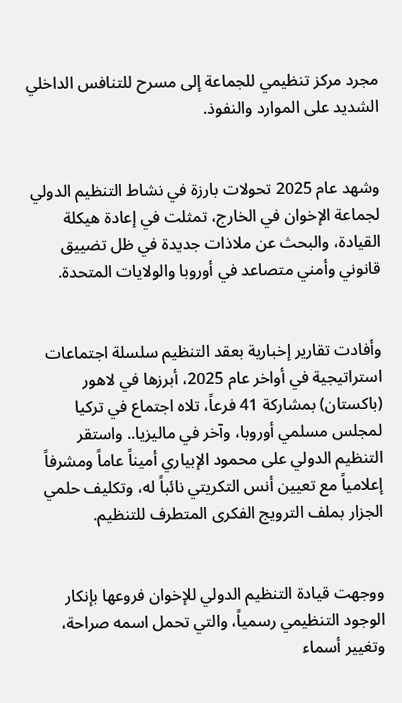مجرد مركز تنظيمي للجماعة إلى مسرح للتنافس الداخلي الشديد على الموارد والنفوذ.


وشهد عام 2025 تحولات بارزة في نشاط التنظيم الدولي لجماعة الإخوان في الخارج، تمثلت في إعادة هيكلة القيادة، والبحث عن ملاذات جديدة في ظل تضييق قانوني وأمني متصاعد في أوروبا والولايات المتحدة.


وأفادت تقارير إخبارية بعقد التنظيم سلسلة اجتماعات استراتيجية في أواخر عام 2025، أبرزها في لاهور (باكستان) بمشاركة 41 فرعاً، تلاه اجتماع في تركيا لمجلس مسلمي أوروبا، وآخر في ماليزيا.. واستقر التنظيم الدولي على محمود الإبياري أميناً عاماً ومشرفاً إعلامياً مع تعيين أنس التكريتي نائباً له، وتكليف حلمي الجزار بملف الترويج الفكرى المتطرف للتنظيم.


ووجهت قيادة التنظيم الدولي للإخوان فروعها بإنكار الوجود التنظيمي رسمياً، والتي تحمل اسمه صراحة، وتغيير أسماء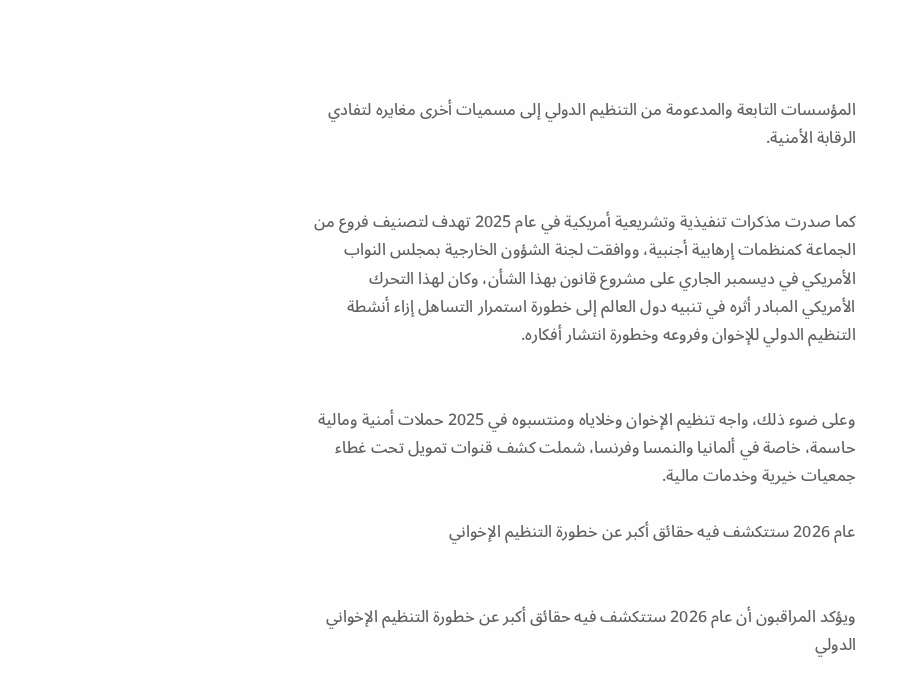المؤسسات التابعة والمدعومة من التنظيم الدولي إلى مسميات أخرى مغايره لتفادي الرقابة الأمنية.


كما صدرت مذكرات تنفيذية وتشريعية أمريكية في عام 2025 تهدف لتصنيف فروع من الجماعة كمنظمات إرهابية أجنبية، ووافقت لجنة الشؤون الخارجية بمجلس النواب الأمريكي في ديسمبر الجاري على مشروع قانون بهذا الشأن، وكان لهذا التحرك الأمريكي المبادر أثره في تنبيه دول العالم إلى خطورة استمرار التساهل إزاء أنشطة التنظيم الدولي للإخوان وفروعه وخطورة انتشار أفكاره.


وعلى ضوء ذلك، واجه تنظيم الإخوان وخلاياه ومنتسبوه في 2025 حملات أمنية ومالية حاسمة، خاصة في ألمانيا والنمسا وفرنسا، شملت كشف قنوات تمويل تحت غطاء جمعيات خيرية وخدمات مالية.

عام 2026 ستتكشف فيه حقائق أكبر عن خطورة التنظيم الإخواني


ويؤكد المراقبون أن عام 2026 ستتكشف فيه حقائق أكبر عن خطورة التنظيم الإخواني الدولي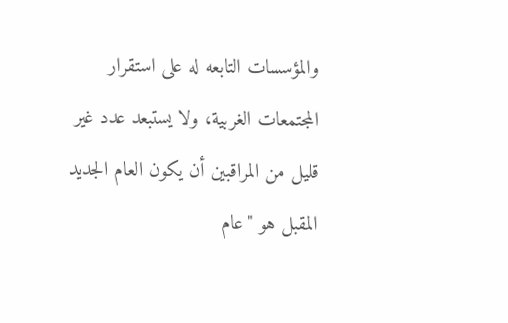والمؤسسات التابعه له على استقرار المجتمعات الغربية، ولا يستبعد عدد غير قليل من المراقبين أن يكون العام الجديد المقبل هو "عام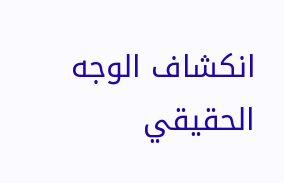انكشاف الوجه الحقيقي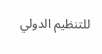للتنظيم الدولي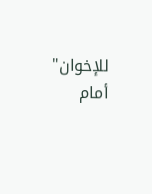للإخوان" أمام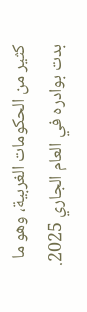كثير من الحكومات الغربية، وهو ما بدت بوادره في العام الجاري 2025.